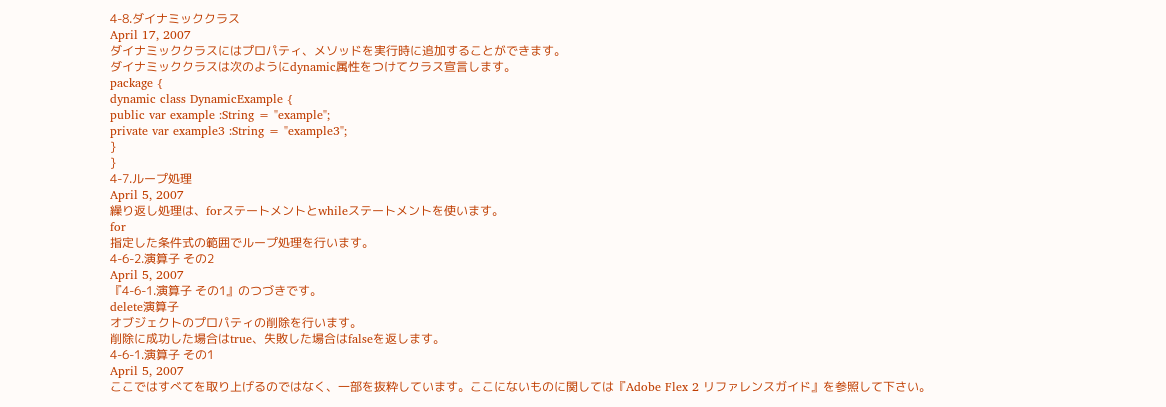4-8.ダイナミッククラス
April 17, 2007
ダイナミッククラスにはプロパティ、メソッドを実行時に追加することができます。
ダイナミッククラスは次のようにdynamic属性をつけてクラス宣言します。
package {
dynamic class DynamicExample {
public var example :String = "example";
private var example3 :String = "example3";
}
}
4-7.ループ処理
April 5, 2007
繰り返し処理は、forステートメントとwhileステートメントを使います。
for
指定した条件式の範囲でループ処理を行います。
4-6-2.演算子 その2
April 5, 2007
『4-6-1.演算子 その1』のつづきです。
delete演算子
オブジェクトのプロパティの削除を行います。
削除に成功した場合はtrue、失敗した場合はfalseを返します。
4-6-1.演算子 その1
April 5, 2007
ここではすべてを取り上げるのではなく、一部を抜粋しています。ここにないものに関しては『Adobe Flex 2 リファレンスガイド』を参照して下さい。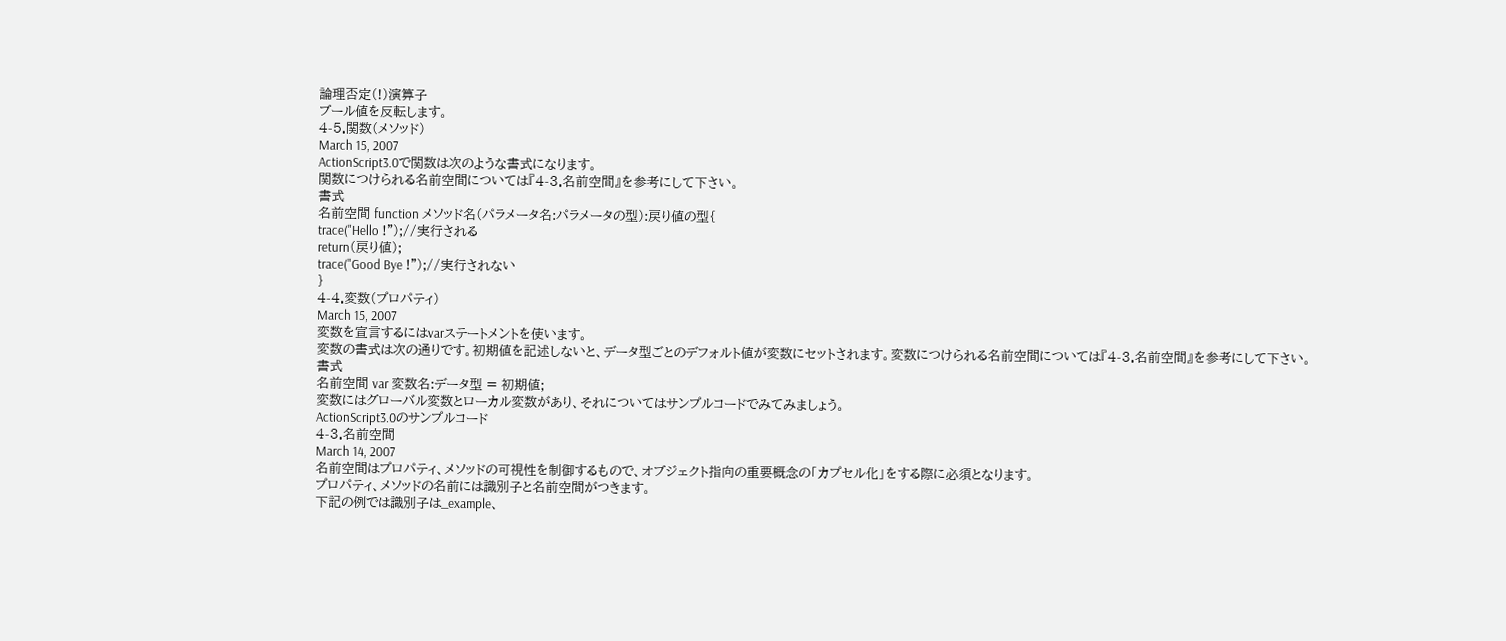論理否定(!)演算子
ブール値を反転します。
4-5.関数(メソッド)
March 15, 2007
ActionScript3.0で関数は次のような書式になります。
関数につけられる名前空間については『4-3.名前空間』を参考にして下さい。
書式
名前空間 function メソッド名(パラメータ名:パラメータの型):戻り値の型{
trace("Hello !");//実行される
return(戻り値);
trace("Good Bye !");//実行されない
}
4-4.変数(プロパティ)
March 15, 2007
変数を宣言するにはvarステートメントを使います。
変数の書式は次の通りです。初期値を記述しないと、データ型ごとのデフォルト値が変数にセットされます。変数につけられる名前空間については『4-3.名前空間』を参考にして下さい。
書式
名前空間 var 変数名:データ型 = 初期値;
変数にはグローバル変数とローカル変数があり、それについてはサンプルコードでみてみましょう。
ActionScript3.0のサンプルコード
4-3.名前空間
March 14, 2007
名前空間はプロパティ、メソッドの可視性を制御するもので、オブジェクト指向の重要概念の「カプセル化」をする際に必須となります。
プロパティ、メソッドの名前には識別子と名前空間がつきます。
下記の例では識別子は_example、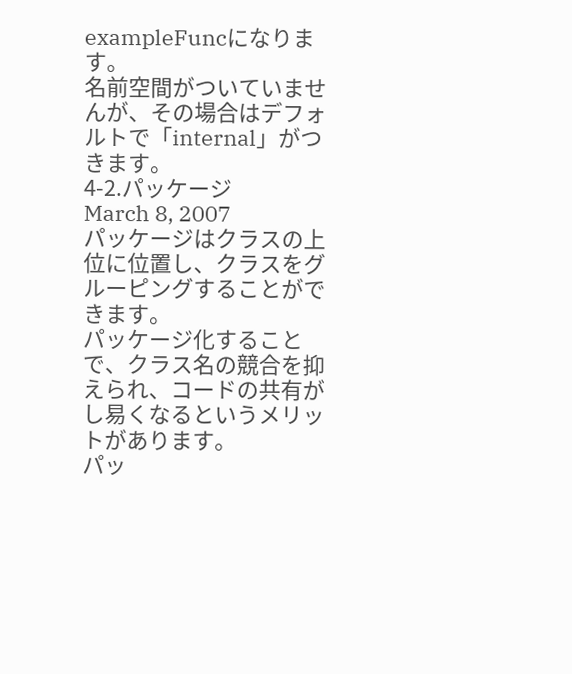exampleFuncになります。
名前空間がついていませんが、その場合はデフォルトで「internal」がつきます。
4-2.パッケージ
March 8, 2007
パッケージはクラスの上位に位置し、クラスをグルーピングすることができます。
パッケージ化することで、クラス名の競合を抑えられ、コードの共有がし易くなるというメリットがあります。
パッ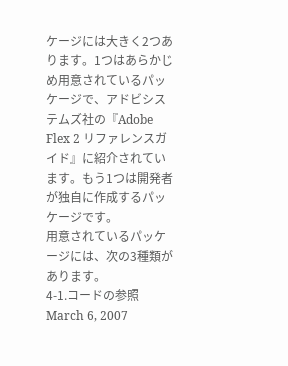ケージには大きく2つあります。1つはあらかじめ用意されているパッケージで、アドビシステムズ社の『Adobe Flex 2 リファレンスガイド』に紹介されています。もう1つは開発者が独自に作成するパッケージです。
用意されているパッケージには、次の3種類があります。
4-1.コードの参照
March 6, 2007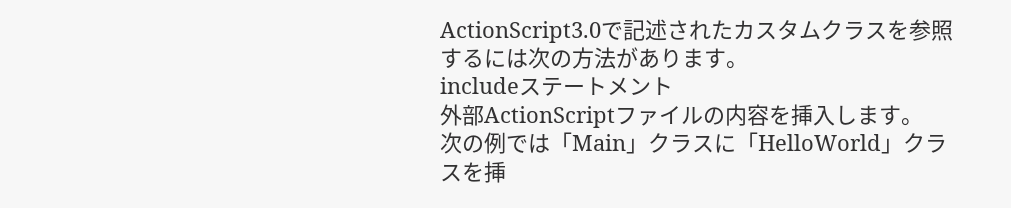ActionScript3.0で記述されたカスタムクラスを参照するには次の方法があります。
includeステートメント
外部ActionScriptファイルの内容を挿入します。
次の例では「Main」クラスに「HelloWorld」クラスを挿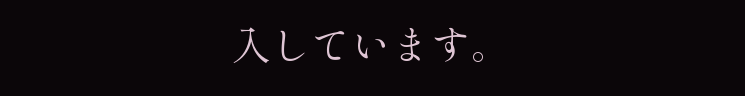入しています。